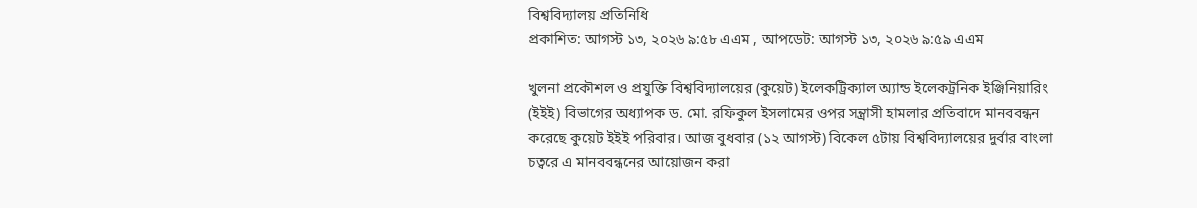বিশ্ববিদ্যালয় প্রতিনিধি
প্রকাশিত: আগস্ট ১৩, ২০২৬ ৯:৫৮ এএম , আপডেট: আগস্ট ১৩, ২০২৬ ৯:৫৯ এএম

খুলনা প্রকৌশল ও প্রযুক্তি বিশ্ববিদ্যালয়ের (কুয়েট) ইলেকট্রিক্যাল অ্যান্ড ইলেকট্রনিক ইঞ্জিনিয়ারিং (ইইই) বিভাগের অধ্যাপক ড. মো. রফিকুল ইসলামের ওপর সন্ত্রাসী হামলার প্রতিবাদে মানববন্ধন করেছে কুয়েট ইইই পরিবার। আজ বুধবার (১২ আগস্ট) বিকেল ৫টায় বিশ্ববিদ্যালয়ের দুর্বার বাংলা চত্বরে এ মানববন্ধনের আয়োজন করা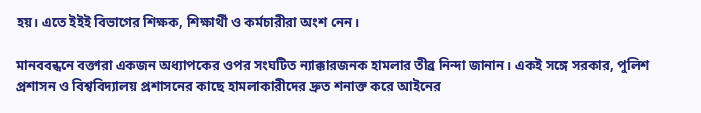হয়। এতে ইইই বিভাগের শিক্ষক, শিক্ষার্থী ও কর্মচারীরা অংশ নেন।

মানববন্ধনে বক্তারা একজন অধ্যাপকের ওপর সংঘটিত ন্যাক্কারজনক হামলার তীব্র নিন্দা জানান। একই সঙ্গে সরকার, পুলিশ প্রশাসন ও বিশ্ববিদ্যালয় প্রশাসনের কাছে হামলাকারীদের দ্রুত শনাক্ত করে আইনের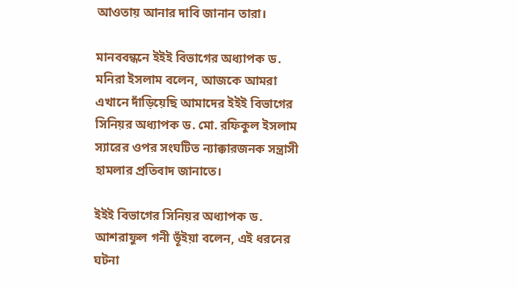আওতায় আনার দাবি জানান তারা।

মানববন্ধনে ইইই বিভাগের অধ্যাপক ড. মনিরা ইসলাম বলেন, আজকে আমরা এখানে দাঁড়িয়েছি আমাদের ইইই বিভাগের সিনিয়র অধ্যাপক ড. মো. রফিকুল ইসলাম স্যারের ওপর সংঘটিত ন্যাক্কারজনক সন্ত্রাসী হামলার প্রতিবাদ জানাতে।

ইইই বিভাগের সিনিয়র অধ্যাপক ড. আশরাফুল গনী ভূঁইয়া বলেন, এই ধরনের ঘটনা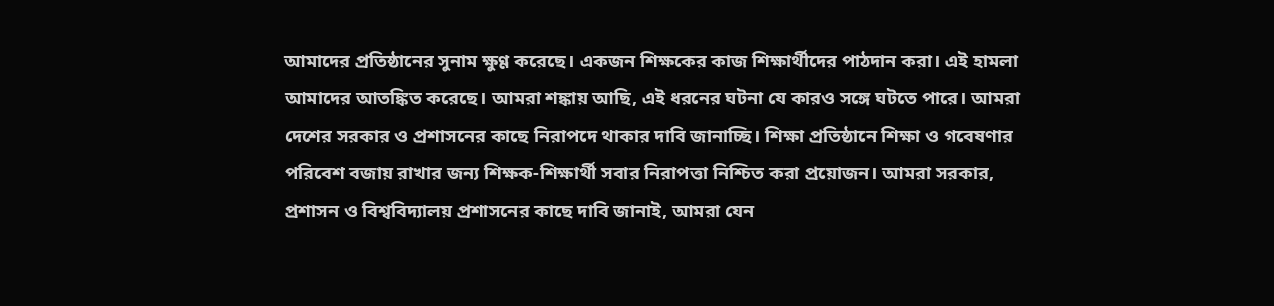আমাদের প্রতিষ্ঠানের সুনাম ক্ষুণ্ণ করেছে। একজন শিক্ষকের কাজ শিক্ষার্থীদের পাঠদান করা। এই হামলা আমাদের আতঙ্কিত করেছে। আমরা শঙ্কায় আছি, এই ধরনের ঘটনা যে কারও সঙ্গে ঘটতে পারে। আমরা দেশের সরকার ও প্রশাসনের কাছে নিরাপদে থাকার দাবি জানাচ্ছি। শিক্ষা প্রতিষ্ঠানে শিক্ষা ও গবেষণার পরিবেশ বজায় রাখার জন্য শিক্ষক-শিক্ষার্থী সবার নিরাপত্তা নিশ্চিত করা প্রয়োজন। আমরা সরকার, প্রশাসন ও বিশ্ববিদ্যালয় প্রশাসনের কাছে দাবি জানাই, আমরা যেন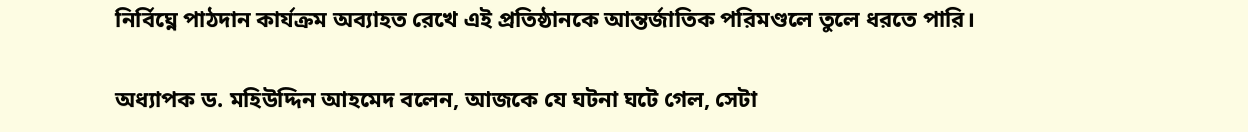নির্বিঘ্নে পাঠদান কার্যক্রম অব্যাহত রেখে এই প্রতিষ্ঠানকে আন্তর্জাতিক পরিমণ্ডলে তুলে ধরতে পারি।

অধ্যাপক ড. মহিউদ্দিন আহমেদ বলেন, আজকে যে ঘটনা ঘটে গেল, সেটা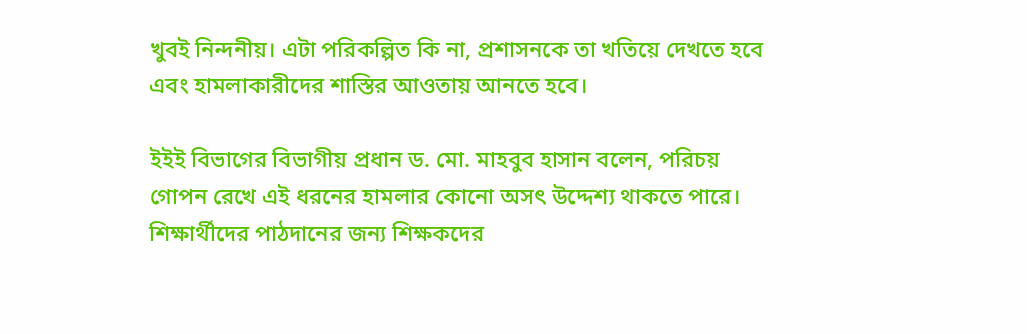খুবই নিন্দনীয়। এটা পরিকল্পিত কি না, প্রশাসনকে তা খতিয়ে দেখতে হবে এবং হামলাকারীদের শাস্তির আওতায় আনতে হবে।

ইইই বিভাগের বিভাগীয় প্রধান ড. মো. মাহবুব হাসান বলেন, পরিচয় গোপন রেখে এই ধরনের হামলার কোনো অসৎ উদ্দেশ্য থাকতে পারে। শিক্ষার্থীদের পাঠদানের জন্য শিক্ষকদের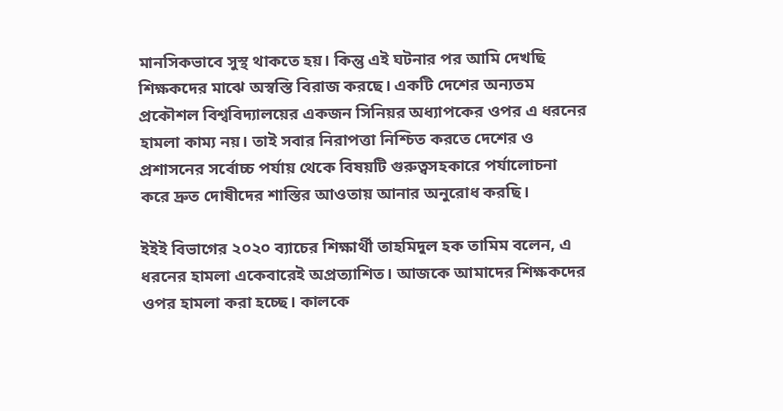মানসিকভাবে সুস্থ থাকতে হয়। কিন্তু এই ঘটনার পর আমি দেখছি শিক্ষকদের মাঝে অস্বস্তি বিরাজ করছে। একটি দেশের অন্যতম প্রকৌশল বিশ্ববিদ্যালয়ের একজন সিনিয়র অধ্যাপকের ওপর এ ধরনের হামলা কাম্য নয়। তাই সবার নিরাপত্তা নিশ্চিত করতে দেশের ও প্রশাসনের সর্বোচ্চ পর্যায় থেকে বিষয়টি গুরুত্বসহকারে পর্যালোচনা করে দ্রুত দোষীদের শাস্তির আওতায় আনার অনুরোধ করছি।

ইইই বিভাগের ২০২০ ব্যাচের শিক্ষার্থী তাহমিদুল হক তামিম বলেন, এ ধরনের হামলা একেবারেই অপ্রত্যাশিত। আজকে আমাদের শিক্ষকদের ওপর হামলা করা হচ্ছে। কালকে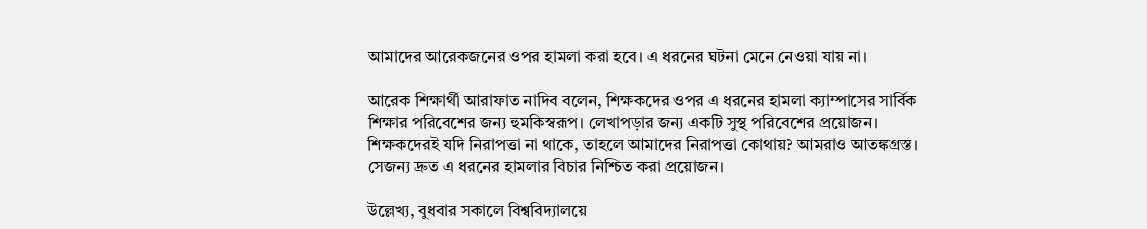আমাদের আরেকজনের ওপর হামলা করা হবে। এ ধরনের ঘটনা মেনে নেওয়া যায় না।

আরেক শিক্ষার্থী আরাফাত নাদিব বলেন, শিক্ষকদের ওপর এ ধরনের হামলা ক্যাম্পাসের সার্বিক শিক্ষার পরিবেশের জন্য হুমকিস্বরূপ। লেখাপড়ার জন্য একটি সুস্থ পরিবেশের প্রয়োজন। শিক্ষকদেরই যদি নিরাপত্তা না থাকে, তাহলে আমাদের নিরাপত্তা কোথায়? আমরাও আতঙ্কগ্রস্ত। সেজন্য দ্রুত এ ধরনের হামলার বিচার নিশ্চিত করা প্রয়োজন।

উল্লেখ্য, বুধবার সকালে বিশ্ববিদ্যালয়ে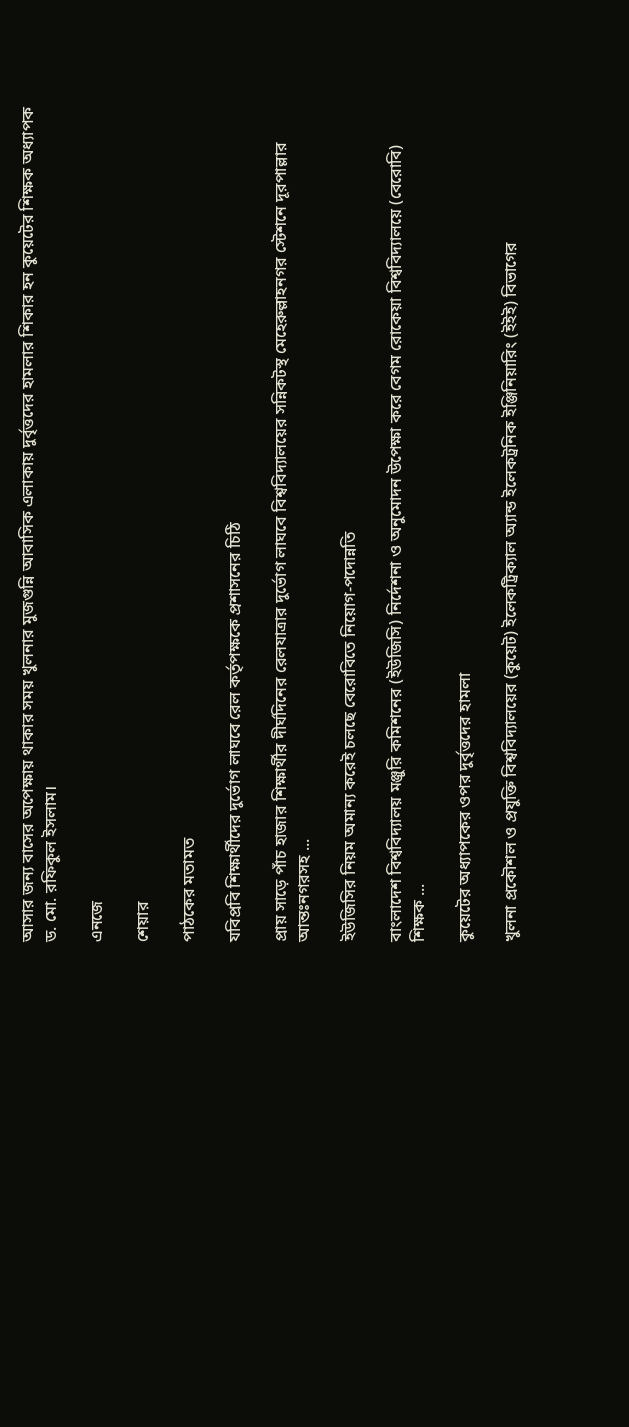আসার জন্য বাসের অপেক্ষায় থাকার সময় খুলনার মুজগুন্নি আবাসিক এলাকায় দুর্বৃত্তদের হামলার শিকার হন কুয়েটের শিক্ষক অধ্যাপক ড. মো. রফিকুল ইসলাম।

এনজে

শেয়ার

পাঠকের মতামত

যবিপ্রবি শিক্ষার্থীদের দুর্ভোগ লাঘবে রেল কর্তৃপক্ষকে প্রশাসনের চিঠি

প্রায় সাড়ে পাঁচ হাজার শিক্ষার্থীর দীর্ঘদিনের রেলযাত্রার দুর্ভোগ লাঘবে বিশ্ববিদ্যালয়ের সন্নিকটস্থ মেহেরুল্লাহনগর স্টেশনে দূরপাল্লার আন্তঃনগরসহ ...

ইউজিসির নিয়ম অমান্য করেই চলছে বেরোবিতে নিয়োগ-পদোন্নতি

বাংলাদেশ বিশ্ববিদ্যালয় মঞ্জুরি কমিশনের (ইউজিসি) নির্দেশনা ও অনুমোদন উপেক্ষা করে বেগম রোকেয়া বিশ্ববিদ্যালয়ে (বেরোবি) শিক্ষক ...

কুয়েটের অধ্যাপকের ওপর দুর্বৃত্তদের হামলা

খুলনা প্রকৌশল ও প্রযুক্তি বিশ্ববিদ্যালয়ের (কুয়েট) ইলেকট্রিক্যাল অ্যান্ড ইলেকট্রনিক ইঞ্জিনিয়ারিং (ইইই) বিভাগের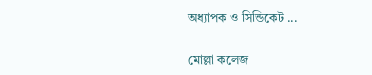অধ্যাপক ও সিন্ডিকেট ...

মোল্লা কলেজ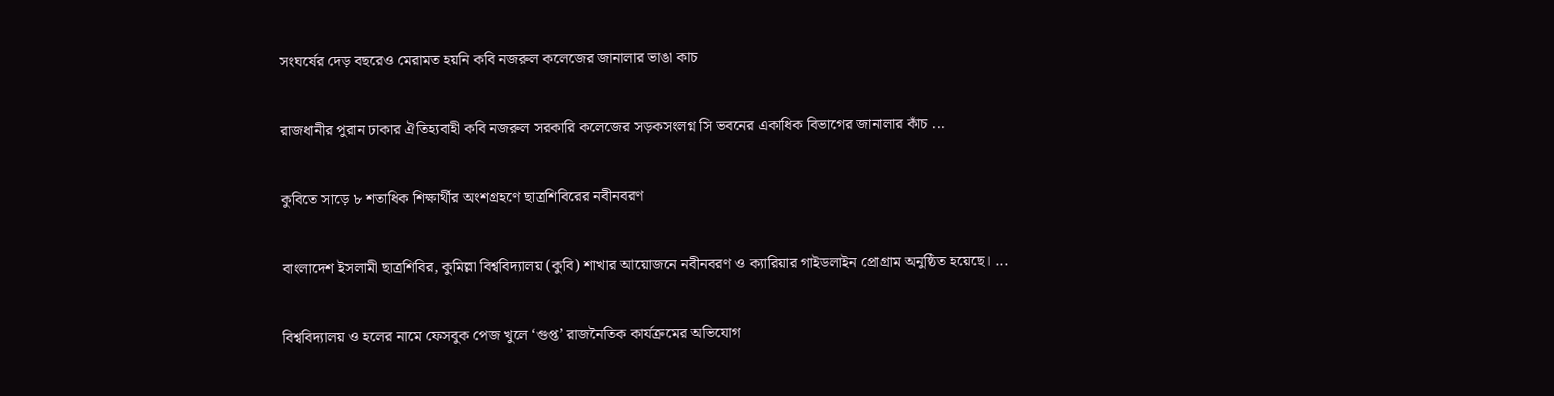সংঘর্ষের দেড় বছরেও মেরামত হয়নি কবি নজরুল কলেজের জানালার ভাঙা কাচ

রাজধানীর পুরান ঢাকার ঐতিহ্যবাহী কবি নজরুল সরকারি কলেজের সড়কসংলগ্ন সি ভবনের একাধিক বিভাগের জানালার কাঁচ ...

কুবিতে সাড়ে ৮ শতাধিক শিক্ষার্থীর অংশগ্রহণে ছাত্রশিবিরের নবীনবরণ

বাংলাদেশ ইসলামী ছাত্রশিবির, কুমিল্লা বিশ্ববিদ্যালয় (কুবি) শাখার আয়োজনে নবীনবরণ ও ক্যারিয়ার গাইডলাইন প্রোগ্রাম অনুষ্ঠিত হয়েছে। ...

বিশ্ববিদ্যালয় ও হলের নামে ফেসবুক পেজ খুলে ‘গুপ্ত’ রাজনৈতিক কার্যক্রমের অভিযোগ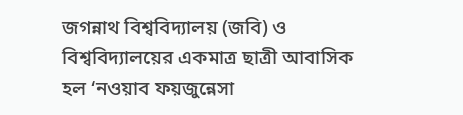জগন্নাথ বিশ্ববিদ্যালয় (জবি) ও বিশ্ববিদ্যালয়ের একমাত্র ছাত্রী আবাসিক হল ‘নওয়াব ফয়জুন্নেসা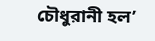চৌধুরানী হল’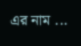এর নাম ...